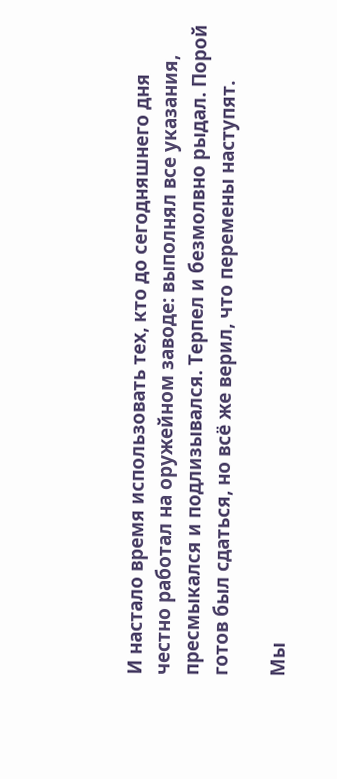И настало время использовать тех, кто до сегодняшнего дня честно работал на оружейном заводе: выполнял все указания, пресмыкался и подлизывался. Терпел и безмолвно рыдал. Порой готов был сдаться, но всё же верил, что перемены наступят.

Мы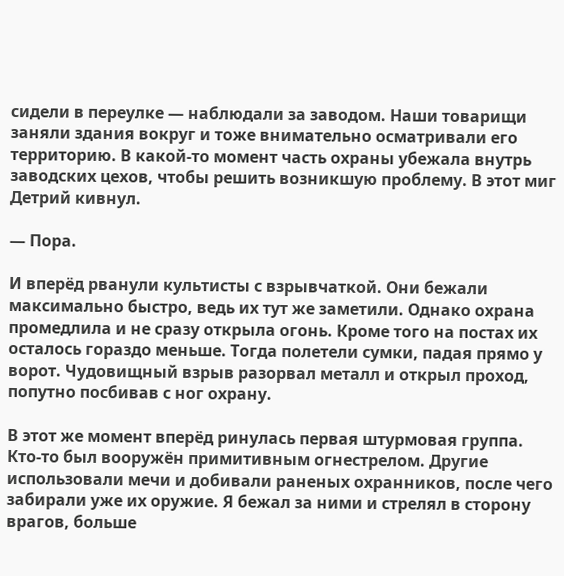сидели в переулке — наблюдали за заводом. Наши товарищи заняли здания вокруг и тоже внимательно осматривали его территорию. В какой-то момент часть охраны убежала внутрь заводских цехов, чтобы решить возникшую проблему. В этот миг Детрий кивнул.

— Пора.

И вперёд рванули культисты с взрывчаткой. Они бежали максимально быстро, ведь их тут же заметили. Однако охрана промедлила и не сразу открыла огонь. Кроме того на постах их осталось гораздо меньше. Тогда полетели сумки, падая прямо у ворот. Чудовищный взрыв разорвал металл и открыл проход, попутно посбивав с ног охрану.

В этот же момент вперёд ринулась первая штурмовая группа. Кто-то был вооружён примитивным огнестрелом. Другие использовали мечи и добивали раненых охранников, после чего забирали уже их оружие. Я бежал за ними и стрелял в сторону врагов, больше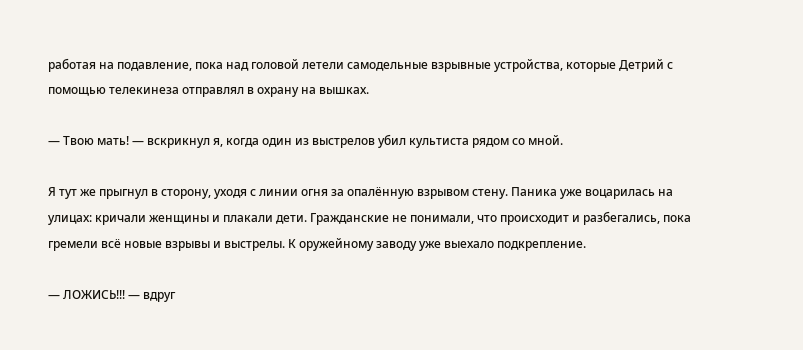работая на подавление, пока над головой летели самодельные взрывные устройства, которые Детрий с помощью телекинеза отправлял в охрану на вышках.

— Твою мать! — вскрикнул я, когда один из выстрелов убил культиста рядом со мной.

Я тут же прыгнул в сторону, уходя с линии огня за опалённую взрывом стену. Паника уже воцарилась на улицах: кричали женщины и плакали дети. Гражданские не понимали, что происходит и разбегались, пока гремели всё новые взрывы и выстрелы. К оружейному заводу уже выехало подкрепление.

— ЛОЖИСЬ!!! — вдруг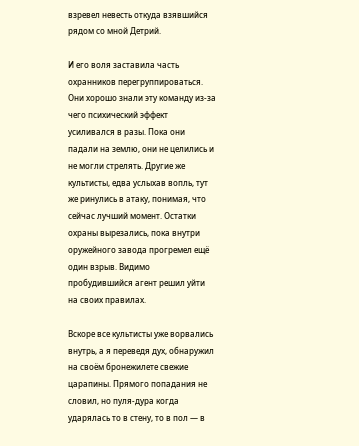взревел невесть откуда взявшийся рядом со мной Детрий.

И его воля заставила часть охранников перегруппироваться. Они хорошо знали эту команду из-за чего психический эффект усиливался в разы. Пока они падали на землю, они не целились и не могли стрелять. Другие же культисты, едва услыхав вопль, тут же ринулись в атаку, понимая, что сейчас лучший момент. Остатки охраны вырезались, пока внутри оружейного завода прогремел ещё один взрыв. Видимо пробудившийся агент решил уйти на своих правилах.

Вскоре все культисты уже ворвались внутрь, а я переведя дух, обнаружил на своём бронежилете свежие царапины. Прямого попадания не словил, но пуля-дура когда ударялась то в стену, то в пол — в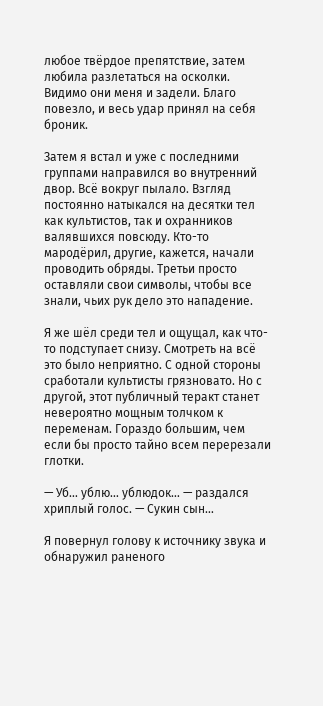любое твёрдое препятствие, затем любила разлетаться на осколки. Видимо они меня и задели. Благо повезло, и весь удар принял на себя броник.

Затем я встал и уже с последними группами направился во внутренний двор. Всё вокруг пылало. Взгляд постоянно натыкался на десятки тел как культистов, так и охранников валявшихся повсюду. Кто-то мародёрил, другие, кажется, начали проводить обряды. Третьи просто оставляли свои символы, чтобы все знали, чьих рук дело это нападение.

Я же шёл среди тел и ощущал, как что-то подступает снизу. Смотреть на всё это было неприятно. С одной стороны сработали культисты грязновато. Но с другой, этот публичный теракт станет невероятно мощным толчком к переменам. Гораздо большим, чем если бы просто тайно всем перерезали глотки.

— Уб… ублю… ублюдок… — раздался хриплый голос. — Сукин сын…

Я повернул голову к источнику звука и обнаружил раненого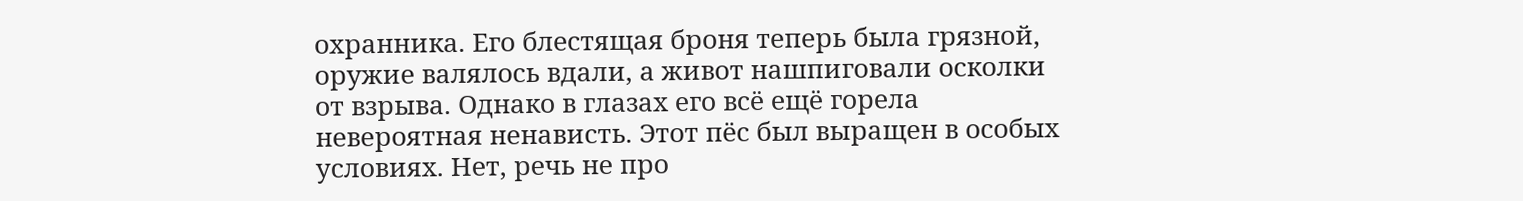охранника. Его блестящая броня теперь была грязной, оружие валялось вдали, а живот нашпиговали осколки от взрыва. Однако в глазах его всё ещё горела невероятная ненависть. Этот пёс был выращен в особых условиях. Нет, речь не про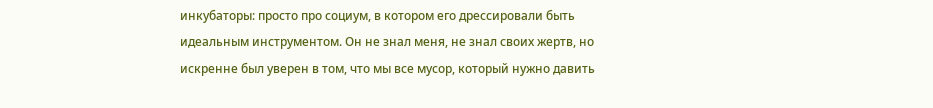инкубаторы: просто про социум, в котором его дрессировали быть идеальным инструментом. Он не знал меня, не знал своих жертв, но искренне был уверен в том, что мы все мусор, который нужно давить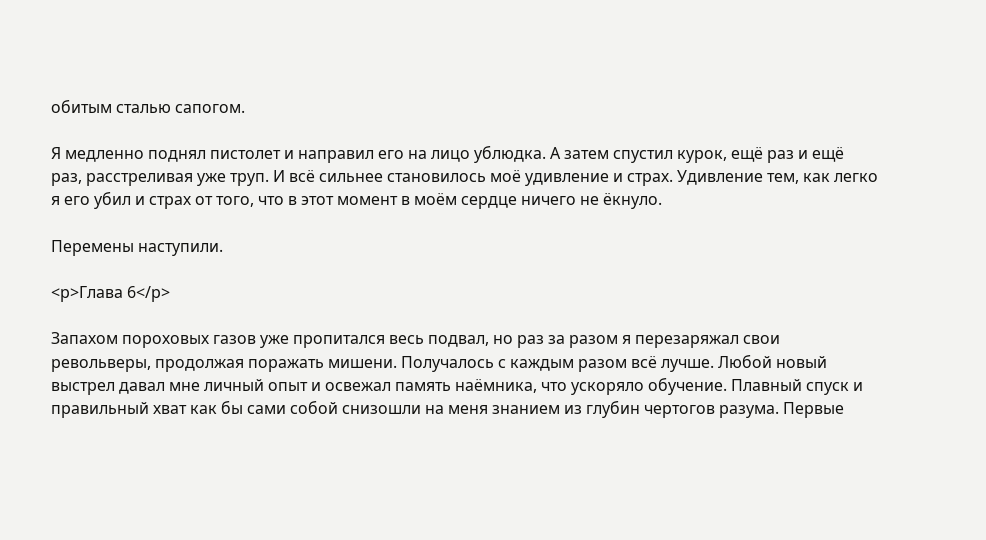обитым сталью сапогом.

Я медленно поднял пистолет и направил его на лицо ублюдка. А затем спустил курок, ещё раз и ещё раз, расстреливая уже труп. И всё сильнее становилось моё удивление и страх. Удивление тем, как легко я его убил и страх от того, что в этот момент в моём сердце ничего не ёкнуло.

Перемены наступили.

<p>Глава 6</p>

Запахом пороховых газов уже пропитался весь подвал, но раз за разом я перезаряжал свои револьверы, продолжая поражать мишени. Получалось с каждым разом всё лучше. Любой новый выстрел давал мне личный опыт и освежал память наёмника, что ускоряло обучение. Плавный спуск и правильный хват как бы сами собой снизошли на меня знанием из глубин чертогов разума. Первые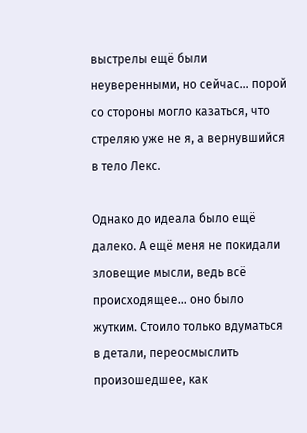выстрелы ещё были неуверенными, но сейчас… порой со стороны могло казаться, что стреляю уже не я, а вернувшийся в тело Лекс.

Однако до идеала было ещё далеко. А ещё меня не покидали зловещие мысли, ведь всё происходящее… оно было жутким. Стоило только вдуматься в детали, переосмыслить произошедшее, как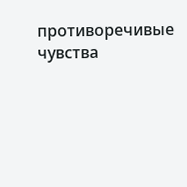противоречивые чувства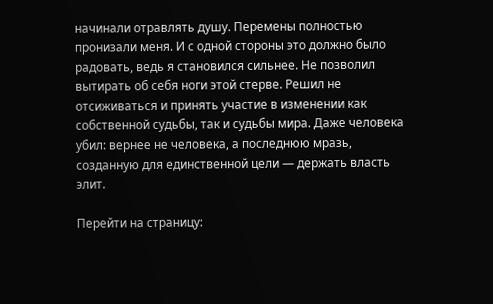начинали отравлять душу. Перемены полностью пронизали меня. И с одной стороны это должно было радовать, ведь я становился сильнее. Не позволил вытирать об себя ноги этой стерве. Решил не отсиживаться и принять участие в изменении как собственной судьбы, так и судьбы мира. Даже человека убил: вернее не человека, а последнюю мразь, созданную для единственной цели — держать власть элит.

Перейти на страницу: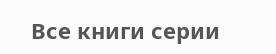Все книги серии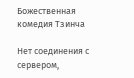Божественная комедия Тзинча

Нет соединения с сервером,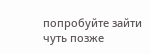попробуйте зайти чуть позже